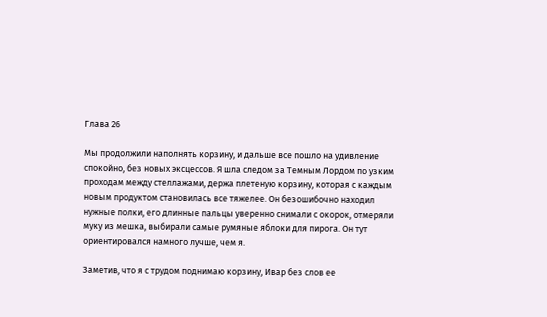Глава 26

Мы продолжили наполнять корзину, и дальше все пошло на удивление спокойно, без новых эксцессов. Я шла следом за Темным Лордом по узким проходам между стеллажами, держа плетеную корзину, которая с каждым новым продуктом становилась все тяжелее. Он безошибочно находил нужные полки, его длинные пальцы уверенно снимали с окорок, отмеряли муку из мешка, выбирали самые румяные яблоки для пирога. Он тут ориентировался намного лучше, чем я.

Заметив, что я с трудом поднимаю корзину, Ивар без слов ее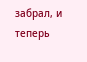забрал, и теперь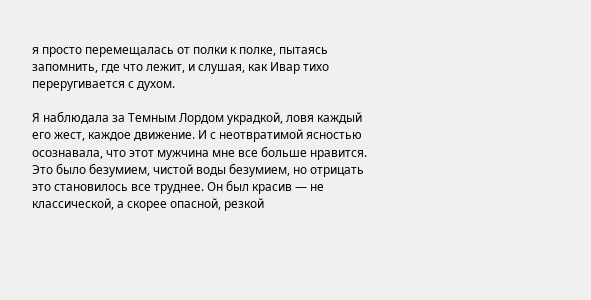я просто перемещалась от полки к полке, пытаясь запомнить, где что лежит, и слушая, как Ивар тихо переругивается с духом.

Я наблюдала за Темным Лордом украдкой, ловя каждый его жест, каждое движение. И с неотвратимой ясностью осознавала, что этот мужчина мне все больше нравится. Это было безумием, чистой воды безумием, но отрицать это становилось все труднее. Он был красив — не классической, а скорее опасной, резкой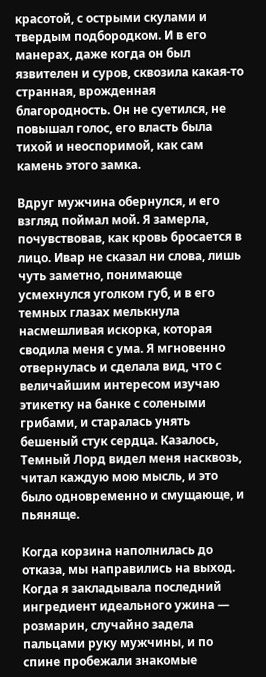красотой, с острыми скулами и твердым подбородком. И в его манерах, даже когда он был язвителен и суров, сквозила какая-то странная, врожденная благородность. Он не суетился, не повышал голос, его власть была тихой и неоспоримой, как сам камень этого замка.

Вдруг мужчина обернулся, и его взгляд поймал мой. Я замерла, почувствовав, как кровь бросается в лицо. Ивар не сказал ни слова, лишь чуть заметно, понимающе усмехнулся уголком губ, и в его темных глазах мелькнула насмешливая искорка, которая сводила меня с ума. Я мгновенно отвернулась и сделала вид, что с величайшим интересом изучаю этикетку на банке с солеными грибами, и старалась унять бешеный стук сердца. Казалось, Темный Лорд видел меня насквозь, читал каждую мою мысль, и это было одновременно и смущающе, и пьяняще.

Когда корзина наполнилась до отказа, мы направились на выход. Когда я закладывала последний ингредиент идеального ужина — розмарин, случайно задела пальцами руку мужчины, и по спине пробежали знакомые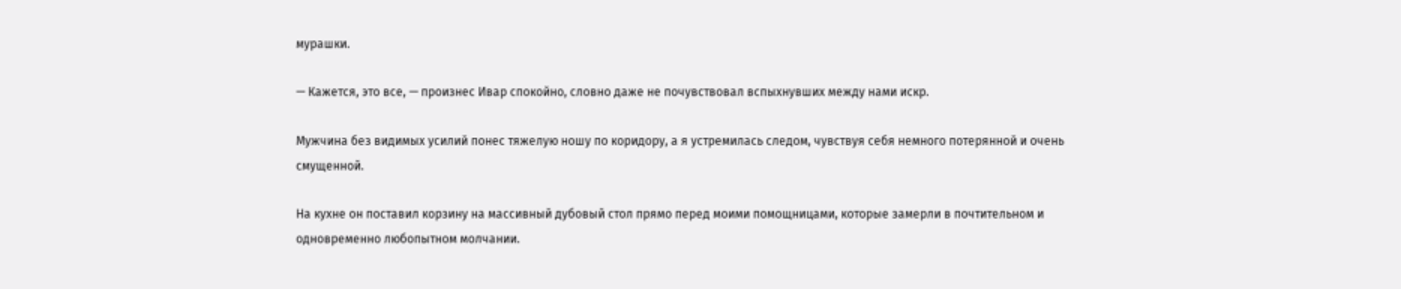мурашки.

— Кажется, это все, — произнес Ивар спокойно, словно даже не почувствовал вспыхнувших между нами искр.

Мужчина без видимых усилий понес тяжелую ношу по коридору, а я устремилась следом, чувствуя себя немного потерянной и очень смущенной.

На кухне он поставил корзину на массивный дубовый стол прямо перед моими помощницами, которые замерли в почтительном и одновременно любопытном молчании.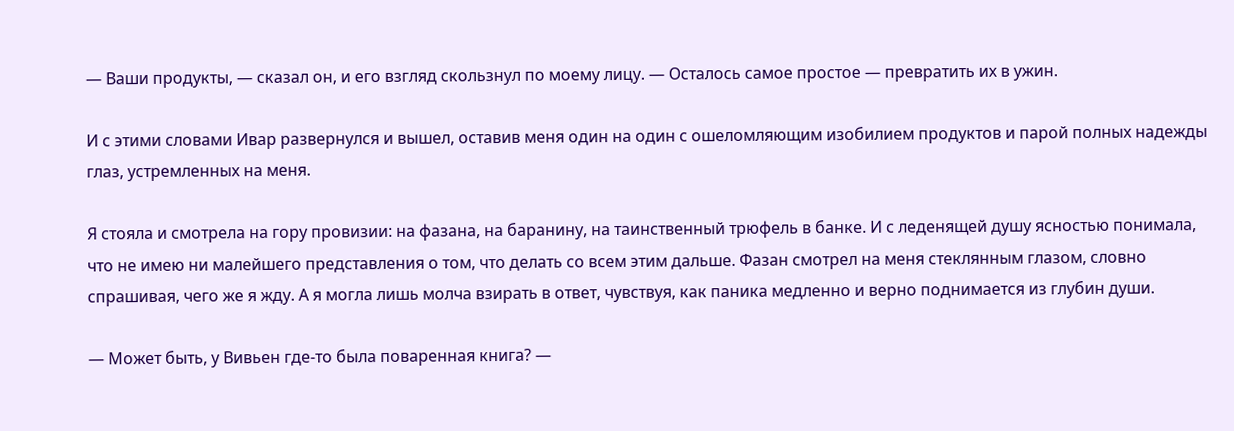— Ваши продукты, — сказал он, и его взгляд скользнул по моему лицу. — Осталось самое простое — превратить их в ужин.

И с этими словами Ивар развернулся и вышел, оставив меня один на один с ошеломляющим изобилием продуктов и парой полных надежды глаз, устремленных на меня.

Я стояла и смотрела на гору провизии: на фазана, на баранину, на таинственный трюфель в банке. И с леденящей душу ясностью понимала, что не имею ни малейшего представления о том, что делать со всем этим дальше. Фазан смотрел на меня стеклянным глазом, словно спрашивая, чего же я жду. А я могла лишь молча взирать в ответ, чувствуя, как паника медленно и верно поднимается из глубин души.

— Может быть, у Вивьен где-то была поваренная книга? —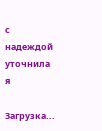с надеждой уточнила я

Загрузка...